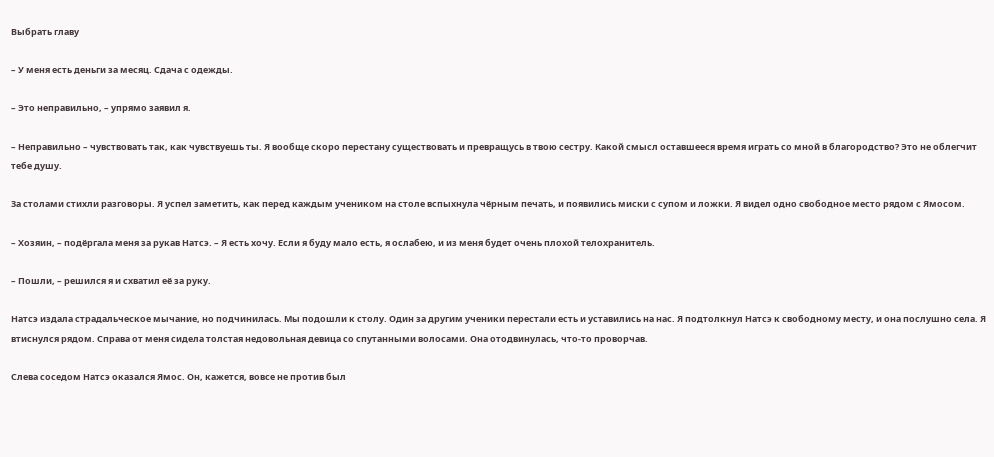Выбрать главу

– У меня есть деньги за месяц. Сдача с одежды.

– Это неправильно, – упрямо заявил я.

– Неправильно – чувствовать так, как чувствуешь ты. Я вообще скоро перестану существовать и превращусь в твою сестру. Какой смысл оставшееся время играть со мной в благородство? Это не облегчит тебе душу.

За столами стихли разговоры. Я успел заметить, как перед каждым учеником на столе вспыхнула чёрным печать, и появились миски с супом и ложки. Я видел одно свободное место рядом с Ямосом.

– Хозяин, – подёргала меня за рукав Натсэ. – Я есть хочу. Если я буду мало есть, я ослабею, и из меня будет очень плохой телохранитель.

– Пошли, – решился я и схватил её за руку.

Натсэ издала страдальческое мычание, но подчинилась. Мы подошли к столу. Один за другим ученики перестали есть и уставились на нас. Я подтолкнул Натсэ к свободному месту, и она послушно села. Я втиснулся рядом. Справа от меня сидела толстая недовольная девица со спутанными волосами. Она отодвинулась, что-то проворчав.

Слева соседом Натсэ оказался Ямос. Он, кажется, вовсе не против был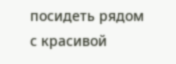посидеть рядом с красивой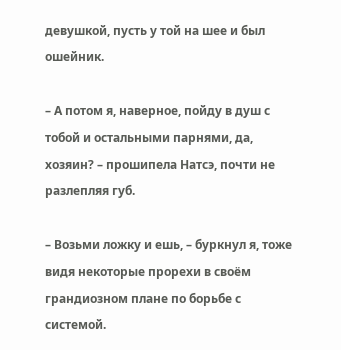девушкой, пусть у той на шее и был ошейник.

– А потом я, наверное, пойду в душ с тобой и остальными парнями, да, хозяин? – прошипела Натсэ, почти не разлепляя губ.

– Возьми ложку и ешь, – буркнул я, тоже видя некоторые прорехи в своём грандиозном плане по борьбе с системой.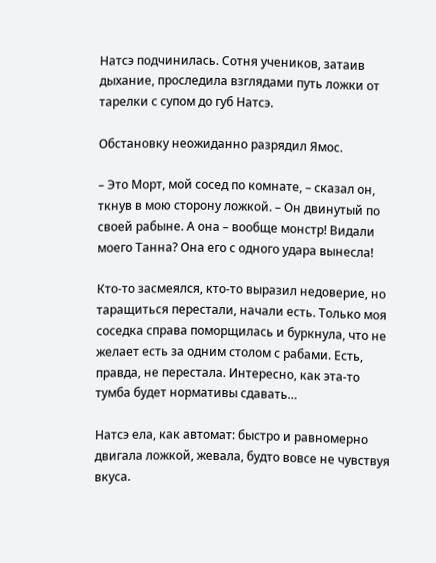Натсэ подчинилась. Сотня учеников, затаив дыхание, проследила взглядами путь ложки от тарелки с супом до губ Натсэ.

Обстановку неожиданно разрядил Ямос.

– Это Морт, мой сосед по комнате, – сказал он, ткнув в мою сторону ложкой. – Он двинутый по своей рабыне. А она – вообще монстр! Видали моего Танна? Она его с одного удара вынесла!

Кто-то засмеялся, кто-то выразил недоверие, но таращиться перестали, начали есть. Только моя соседка справа поморщилась и буркнула, что не желает есть за одним столом с рабами. Есть, правда, не перестала. Интересно, как эта-то тумба будет нормативы сдавать…

Натсэ ела, как автомат: быстро и равномерно двигала ложкой, жевала, будто вовсе не чувствуя вкуса.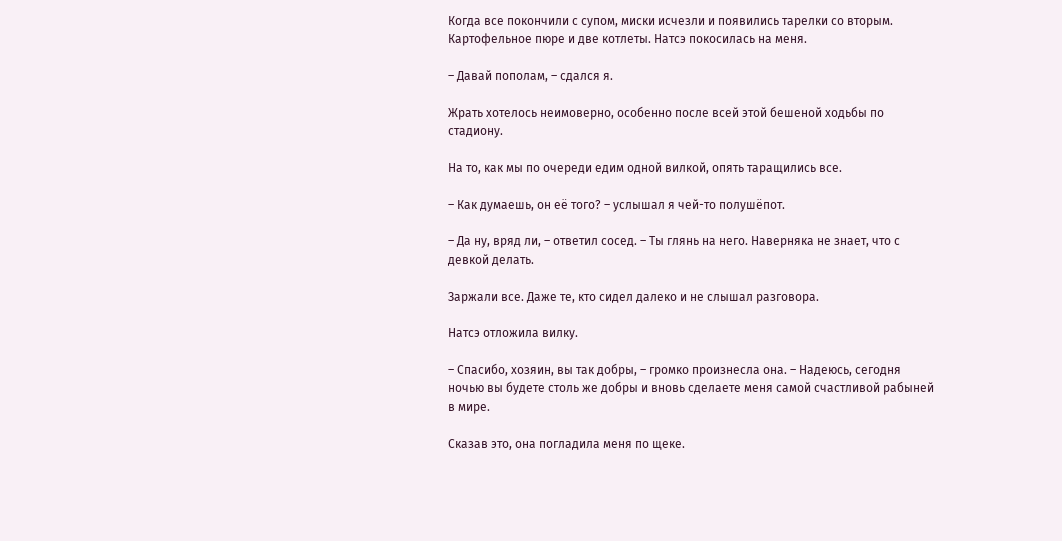Когда все покончили с супом, миски исчезли и появились тарелки со вторым. Картофельное пюре и две котлеты. Натсэ покосилась на меня.

– Давай пополам, – сдался я.

Жрать хотелось неимоверно, особенно после всей этой бешеной ходьбы по стадиону.

На то, как мы по очереди едим одной вилкой, опять таращились все.

– Как думаешь, он её того? – услышал я чей-то полушёпот.

– Да ну, вряд ли, – ответил сосед. – Ты глянь на него. Наверняка не знает, что с девкой делать.

Заржали все. Даже те, кто сидел далеко и не слышал разговора.

Натсэ отложила вилку.

– Спасибо, хозяин, вы так добры, – громко произнесла она. – Надеюсь, сегодня ночью вы будете столь же добры и вновь сделаете меня самой счастливой рабыней в мире.

Сказав это, она погладила меня по щеке.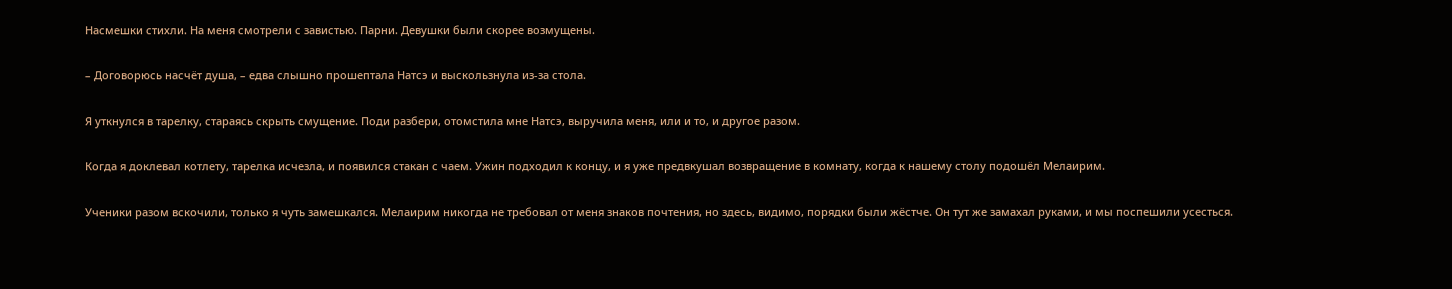Насмешки стихли. На меня смотрели с завистью. Парни. Девушки были скорее возмущены.

– Договорюсь насчёт душа, – едва слышно прошептала Натсэ и выскользнула из-за стола.

Я уткнулся в тарелку, стараясь скрыть смущение. Поди разбери, отомстила мне Натсэ, выручила меня, или и то, и другое разом.

Когда я доклевал котлету, тарелка исчезла, и появился стакан с чаем. Ужин подходил к концу, и я уже предвкушал возвращение в комнату, когда к нашему столу подошёл Мелаирим.

Ученики разом вскочили, только я чуть замешкался. Мелаирим никогда не требовал от меня знаков почтения, но здесь, видимо, порядки были жёстче. Он тут же замахал руками, и мы поспешили усесться.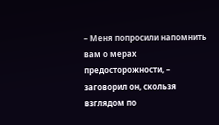– Меня попросили напомнить вам о мерах предосторожности, – заговорил он, скользя взглядом по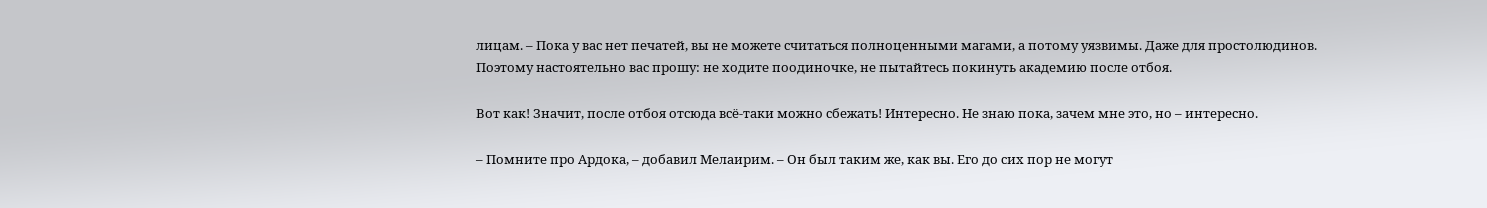лицам. – Пока у вас нет печатей, вы не можете считаться полноценными магами, а потому уязвимы. Даже для простолюдинов. Поэтому настоятельно вас прошу: не ходите поодиночке, не пытайтесь покинуть академию после отбоя.

Вот как! Значит, после отбоя отсюда всё-таки можно сбежать! Интересно. Не знаю пока, зачем мне это, но – интересно.

– Помните про Ардока, – добавил Мелаирим. – Он был таким же, как вы. Его до сих пор не могут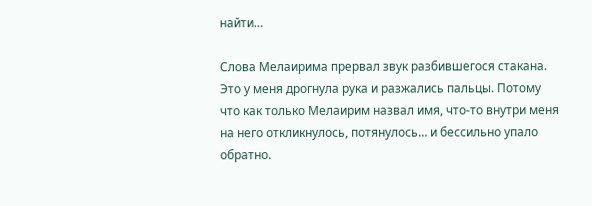найти…

Слова Мелаирима прервал звук разбившегося стакана. Это у меня дрогнула рука и разжались пальцы. Потому что как только Мелаирим назвал имя, что-то внутри меня на него откликнулось, потянулось… и бессильно упало обратно.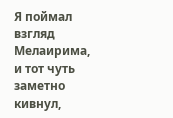Я поймал взгляд Мелаирима, и тот чуть заметно кивнул,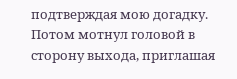подтверждая мою догадку. Потом мотнул головой в сторону выхода, приглашая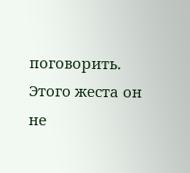поговорить. Этого жеста он не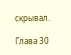скрывал.

Глава 30